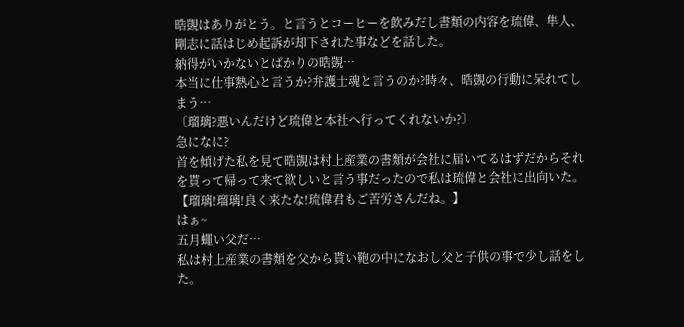晧覬はありがとう。と言うとコーヒーを飲みだし書類の内容を琉偉、隼人、剛志に話はじめ起訴が却下された事などを話した。
納得がいかないとばかりの晧覬…
本当に仕事熱心と言うか?弁護士魂と言うのか?時々、晧覬の行動に呆れてしまう…
〔瑠璃?悪いんだけど琉偉と本社へ行ってくれないか?〕
急になに?
首を傾げた私を見て晧覬は村上産業の書類が会社に届いてるはずだからそれを貰って帰って来て欲しいと言う事だったので私は琉偉と会社に出向いた。
【瑠璃!瑠璃!良く来たな!琉偉君もご苦労さんだね。】
はぁ~
五月蠅い父だ…
私は村上産業の書類を父から貰い鞄の中になおし父と子供の事で少し話をした。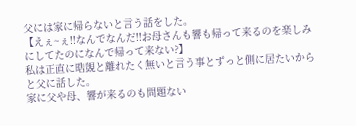父には家に帰らないと言う話をした。
【えぇ~ぇ!!なんでなんだ!!お母さんも響も帰って来るのを楽しみにしてたのになんで帰って来ない?】
私は正直に晧覬と離れたく無いと言う事とずっと側に居たいからと父に話した。
家に父や母、響が来るのも問題ない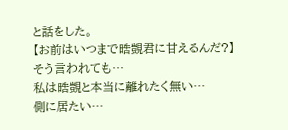と話をした。
【お前はいつまで晧覬君に甘えるんだ?】
そう言われても…
私は晧覬と本当に離れたく無い…
側に居たい…